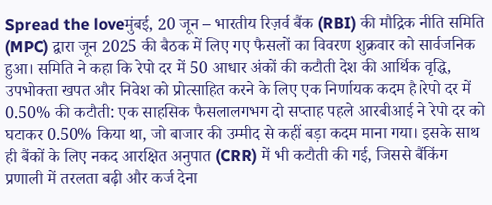Spread the loveमुंबई, 20 जून – भारतीय रिज़र्व बैंक (RBI) की मौद्रिक नीति समिति (MPC) द्वारा जून 2025 की बैठक में लिए गए फैसलों का विवरण शुक्रवार को सार्वजनिक हुआ। समिति ने कहा कि रेपो दर में 50 आधार अंकों की कटौती देश की आर्थिक वृद्धि, उपभोक्ता खपत और निवेश को प्रोत्साहित करने के लिए एक निर्णायक कदम है।रेपो दर में 0.50% की कटौती: एक साहसिक फैसलालगभग दो सप्ताह पहले आरबीआई ने रेपो दर को घटाकर 0.50% किया था, जो बाजार की उम्मीद से कहीं बड़ा कदम माना गया। इसके साथ ही बैंकों के लिए नकद आरक्षित अनुपात (CRR) में भी कटौती की गई, जिससे बैंकिंग प्रणाली में तरलता बढ़ी और कर्ज देना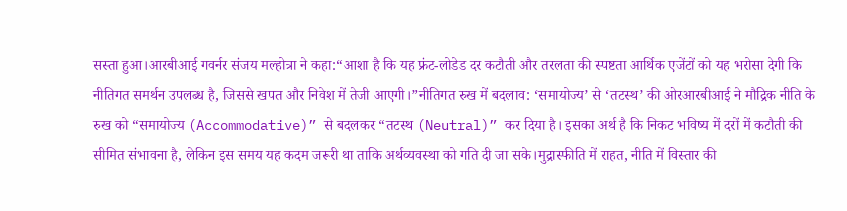सस्ता हुआ।आरबीआई गवर्नर संजय मल्होत्रा ने कहा:“आशा है कि यह फ्रंट-लोडेड दर कटौती और तरलता की स्पष्टता आर्थिक एजेंटों को यह भरोसा देगी कि नीतिगत समर्थन उपलब्ध है, जिससे खपत और निवेश में तेजी आएगी।”नीतिगत रुख में बदलाव: ‘समायोज्य’ से ‘तटस्थ’ की ओरआरबीआई ने मौद्रिक नीति के रुख को “समायोज्य (Accommodative)” से बदलकर “तटस्थ (Neutral)” कर दिया है। इसका अर्थ है कि निकट भविष्य में दरों में कटौती की सीमित संभावना है, लेकिन इस समय यह कदम जरूरी था ताकि अर्थव्यवस्था को गति दी जा सके।मुद्रास्फीति में राहत, नीति में विस्तार की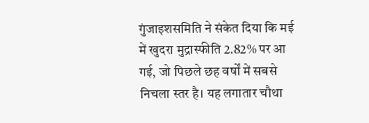गुंजाइशसमिति ने संकेत दिया कि मई में खुदरा मुद्रास्फीति 2.82% पर आ गई, जो पिछले छह वर्षों में सबसे निचला स्तर है। यह लगातार चौथा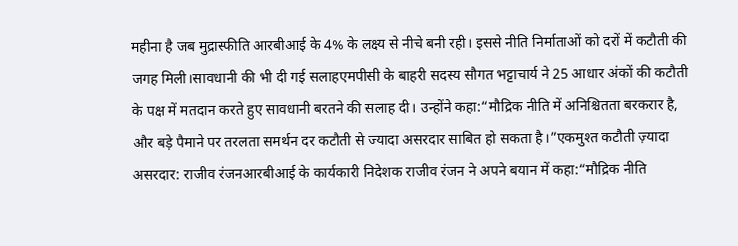महीना है जब मुद्रास्फीति आरबीआई के 4% के लक्ष्य से नीचे बनी रही। इससे नीति निर्माताओं को दरों में कटौती की जगह मिली।सावधानी की भी दी गई सलाहएमपीसी के बाहरी सदस्य सौगत भट्टाचार्य ने 25 आधार अंकों की कटौती के पक्ष में मतदान करते हुए सावधानी बरतने की सलाह दी। उन्होंने कहा:“मौद्रिक नीति में अनिश्चितता बरकरार है, और बड़े पैमाने पर तरलता समर्थन दर कटौती से ज्यादा असरदार साबित हो सकता है।”एकमुश्त कटौती ज़्यादा असरदार: राजीव रंजनआरबीआई के कार्यकारी निदेशक राजीव रंजन ने अपने बयान में कहा:“मौद्रिक नीति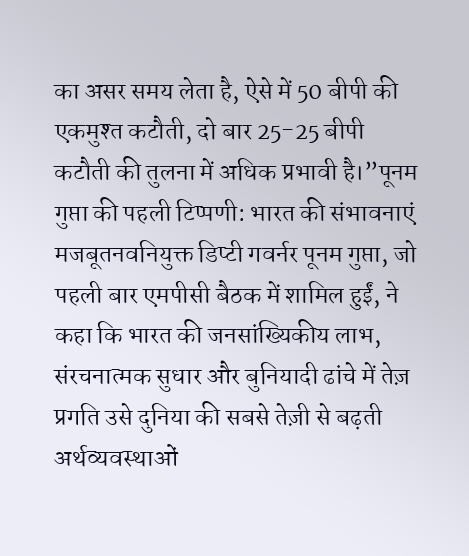का असर समय लेता है, ऐसे में 50 बीपी की एकमुश्त कटौती, दो बार 25-25 बीपी कटौती की तुलना में अधिक प्रभावी है।”पूनम गुप्ता की पहली टिप्पणी: भारत की संभावनाएं मजबूतनवनियुक्त डिप्टी गवर्नर पूनम गुप्ता, जो पहली बार एमपीसी बैठक में शामिल हुईं, ने कहा कि भारत की जनसांख्यिकीय लाभ, संरचनात्मक सुधार और बुनियादी ढांचे में तेज़ प्रगति उसे दुनिया की सबसे तेज़ी से बढ़ती अर्थव्यवस्थाओं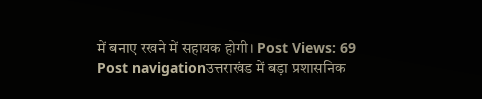में बनाए रखने में सहायक होगी। Post Views: 69 Post navigationउत्तराखंड में बड़ा प्रशासनिक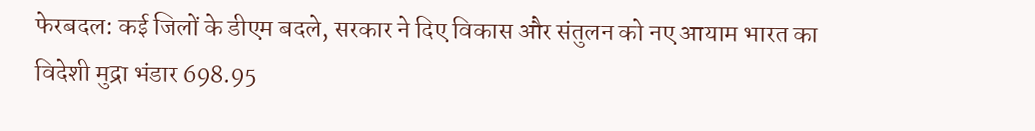फेरबदल: कई जिलों के डीएम बदले, सरकार ने दिए विकास और संतुलन को नए आयाम भारत का विदेशी मुद्रा भंडार 698.95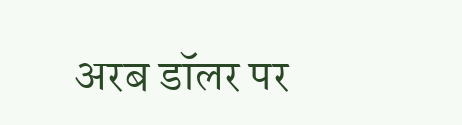अरब डॉलर पर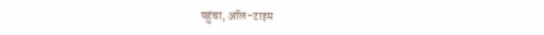पहुंचा, ऑल-टाइम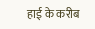हाई के करीब